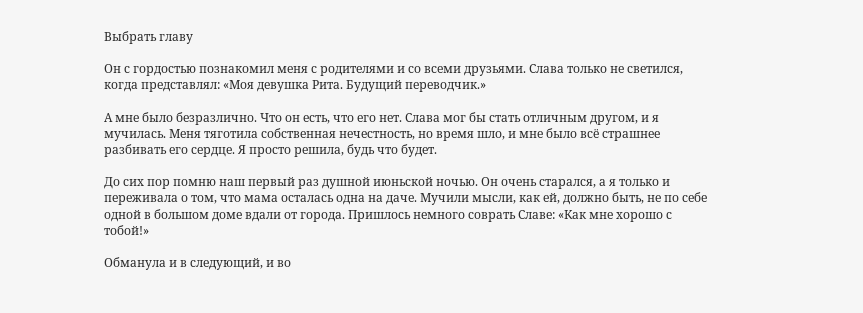Выбрать главу

Он с гордостью познакомил меня с родителями и со всеми друзьями. Слава только не светился, когда представлял: «Моя девушка Рита. Будущий переводчик.»

А мне было безразлично. Что он есть, что его нет. Слава мог бы стать отличным другом, и я мучилась. Меня тяготила собственная нечестность, но время шло, и мне было всё страшнее разбивать его сердце. Я просто решила, будь что будет.

До сих пор помню наш первый раз душной июньской ночью. Он очень старался, а я только и переживала о том, что мама осталась одна на даче. Мучили мысли, как ей, должно быть, не по себе одной в большом доме вдали от города. Пришлось немного соврать Славе: «Как мне хорошо с тобой!»

Обманула и в следующий, и во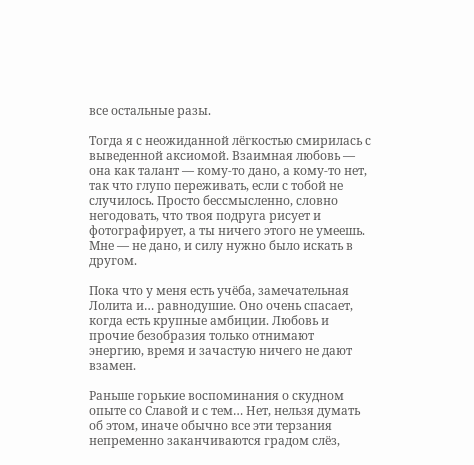все остальные разы.

Тогда я с неожиданной лёгкостью смирилась с выведенной аксиомой. Взаимная любовь — она как талант — кому-то дано, а кому-то нет, так что глупо переживать, если с тобой не случилось. Просто бессмысленно, словно негодовать, что твоя подруга рисует и фотографирует, а ты ничего этого не умеешь. Мне — не дано, и силу нужно было искать в другом.

Пока что у меня есть учёба, замечательная Лолита и… равнодушие. Оно очень спасает, когда есть крупные амбиции. Любовь и прочие безобразия только отнимают энергию, время и зачастую ничего не дают взамен.

Раньше горькие воспоминания о скудном опыте со Славой и с тем… Нет, нельзя думать об этом, иначе обычно все эти терзания непременно заканчиваются градом слёз,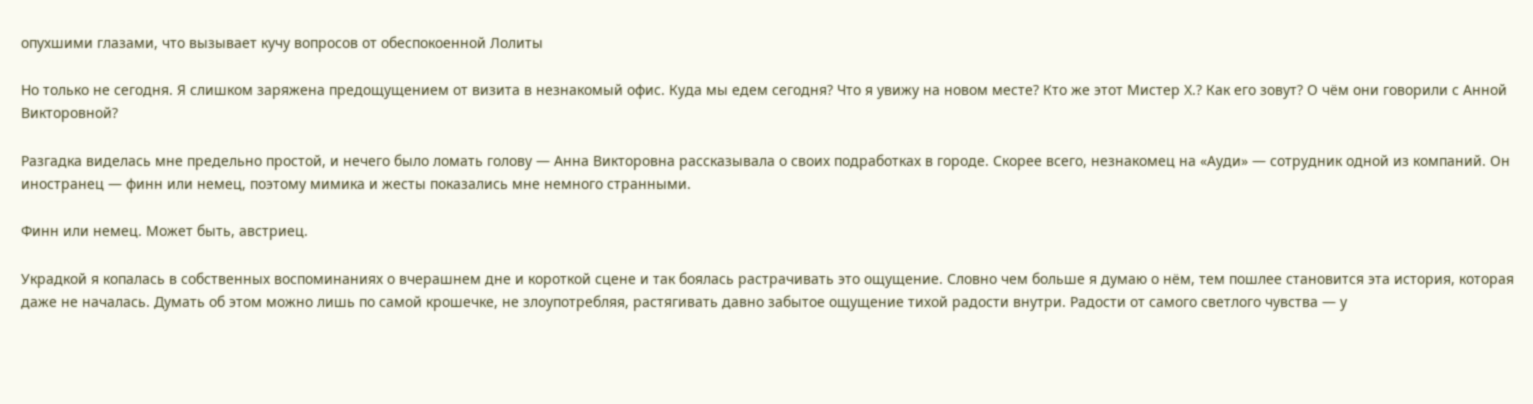опухшими глазами, что вызывает кучу вопросов от обеспокоенной Лолиты

Но только не сегодня. Я слишком заряжена предощущением от визита в незнакомый офис. Куда мы едем сегодня? Что я увижу на новом месте? Кто же этот Мистер Х.? Как его зовут? О чём они говорили с Анной Викторовной?

Разгадка виделась мне предельно простой, и нечего было ломать голову — Анна Викторовна рассказывала о своих подработках в городе. Скорее всего, незнакомец на «Ауди» — сотрудник одной из компаний. Он иностранец — финн или немец, поэтому мимика и жесты показались мне немного странными.

Финн или немец. Может быть, австриец.

Украдкой я копалась в собственных воспоминаниях о вчерашнем дне и короткой сцене и так боялась растрачивать это ощущение. Словно чем больше я думаю о нём, тем пошлее становится эта история, которая даже не началась. Думать об этом можно лишь по самой крошечке, не злоупотребляя, растягивать давно забытое ощущение тихой радости внутри. Радости от самого светлого чувства — у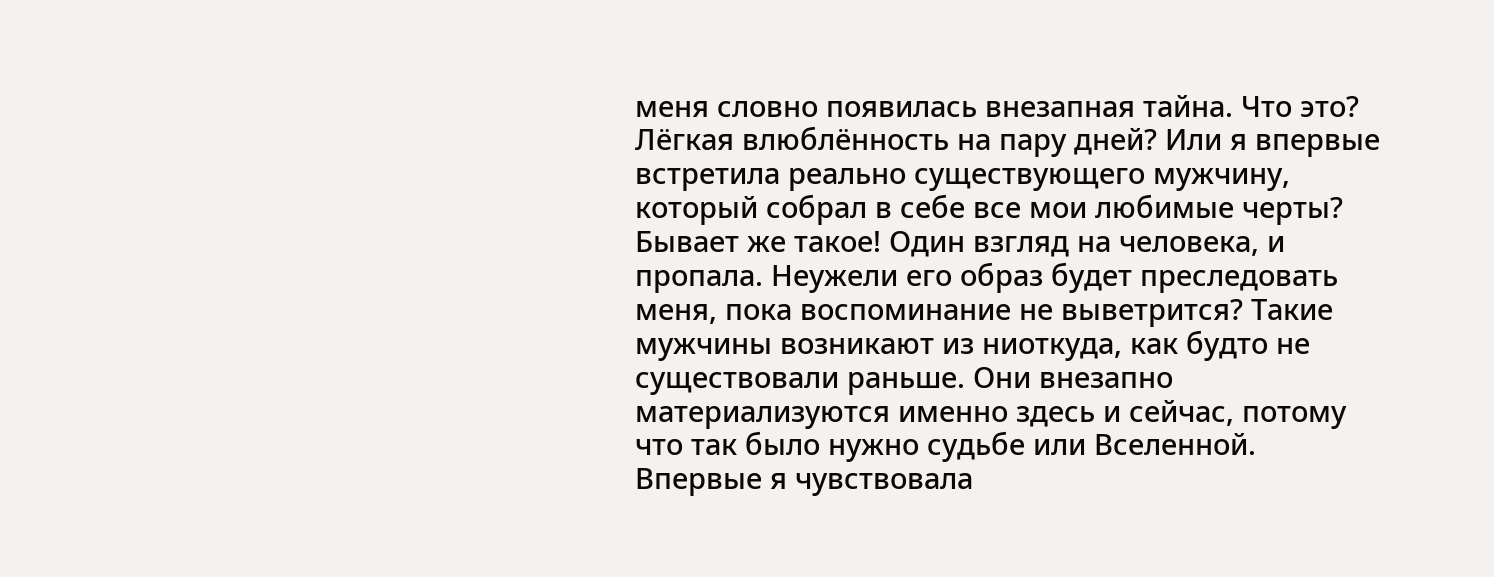меня словно появилась внезапная тайна. Что это? Лёгкая влюблённость на пару дней? Или я впервые встретила реально существующего мужчину, который собрал в себе все мои любимые черты? Бывает же такое! Один взгляд на человека, и пропала. Неужели его образ будет преследовать меня, пока воспоминание не выветрится? Такие мужчины возникают из ниоткуда, как будто не существовали раньше. Они внезапно материализуются именно здесь и сейчас, потому что так было нужно судьбе или Вселенной. Впервые я чувствовала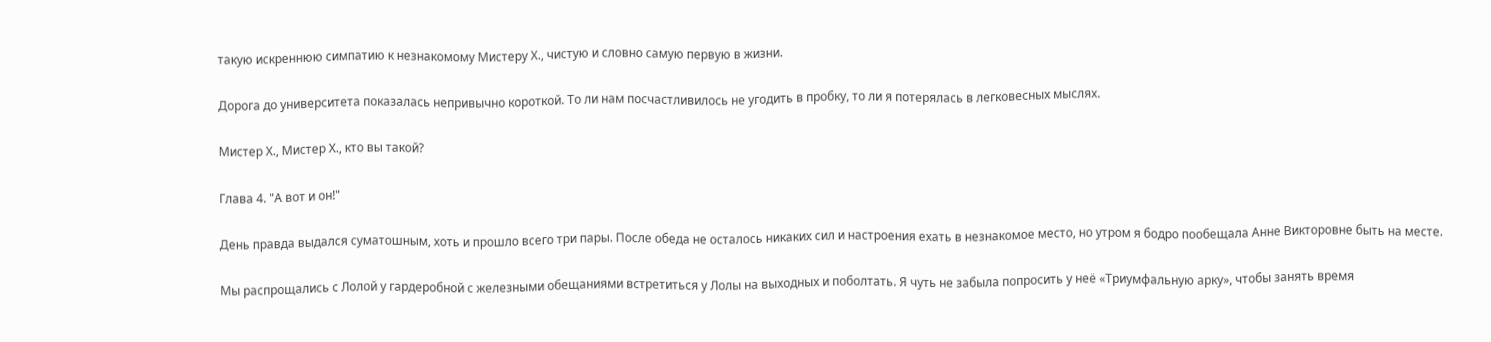такую искреннюю симпатию к незнакомому Мистеру Х., чистую и словно самую первую в жизни.

Дорога до университета показалась непривычно короткой. То ли нам посчастливилось не угодить в пробку, то ли я потерялась в легковесных мыслях.

Мистер Х., Мистер Х., кто вы такой?

Глава 4. "А вот и он!"

День правда выдался суматошным, хоть и прошло всего три пары. После обеда не осталось никаких сил и настроения ехать в незнакомое место, но утром я бодро пообещала Анне Викторовне быть на месте.

Мы распрощались с Лолой у гардеробной с железными обещаниями встретиться у Лолы на выходных и поболтать. Я чуть не забыла попросить у неё «Триумфальную арку», чтобы занять время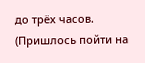до трёх часов. (Пришлось пойти на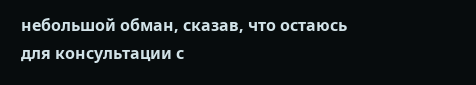небольшой обман, сказав, что остаюсь для консультации с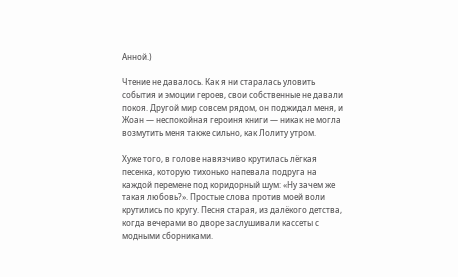Анной.)

Чтение не давалось. Как я ни старалась уловить события и эмоции героев, свои собственные не давали покоя. Другой мир совсем рядом, он поджидал меня, и Жоан — неспокойная героиня книги — никак не могла возмутить меня также сильно, как Лолиту утром.

Хуже того, в голове навязчиво крутилась лёгкая песенка, которую тихонько напевала подруга на каждой перемене под коридорный шум: «Ну зачем же такая любовь?». Простые слова против моей воли крутились по кругу. Песня старая, из далёкого детства, когда вечерами во дворе заслушивали кассеты с модными сборниками.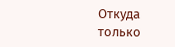Откуда только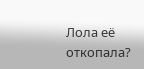Лола её откопала?